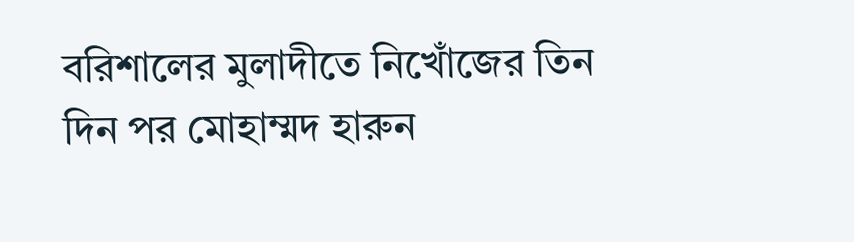বরিশালের মুলাদীতে নিখোঁজের তিন দিন পর মোহাম্মদ হারুন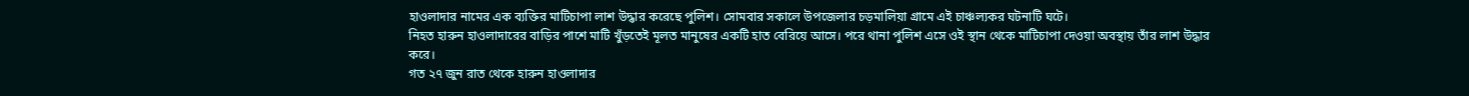হাওলাদার নামের এক ব্যক্তির মাটিচাপা লাশ উদ্ধার করেছে পুলিশ। সোমবার সকালে উপজেলার চড়মালিয়া গ্রামে এই চাঞ্চল্যকর ঘটনাটি ঘটে।
নিহত হারুন হাওলাদারের বাড়ির পাশে মাটি খুঁড়তেই মূলত মানুষের একটি হাত বেরিয়ে আসে। পরে থানা পুলিশ এসে ওই স্থান থেকে মাটিচাপা দেওয়া অবস্থায় তাঁর লাশ উদ্ধার করে।
গত ২৭ জুন রাত থেকে হারুন হাওলাদার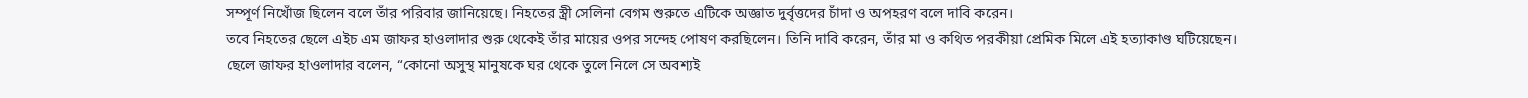সম্পূর্ণ নিখোঁজ ছিলেন বলে তাঁর পরিবার জানিয়েছে। নিহতের স্ত্রী সেলিনা বেগম শুরুতে এটিকে অজ্ঞাত দুর্বৃত্তদের চাঁদা ও অপহরণ বলে দাবি করেন।
তবে নিহতের ছেলে এইচ এম জাফর হাওলাদার শুরু থেকেই তাঁর মায়ের ওপর সন্দেহ পোষণ করছিলেন। তিনি দাবি করেন, তাঁর মা ও কথিত পরকীয়া প্রেমিক মিলে এই হত্যাকাণ্ড ঘটিয়েছেন।
ছেলে জাফর হাওলাদার বলেন, “কোনো অসুস্থ মানুষকে ঘর থেকে তুলে নিলে সে অবশ্যই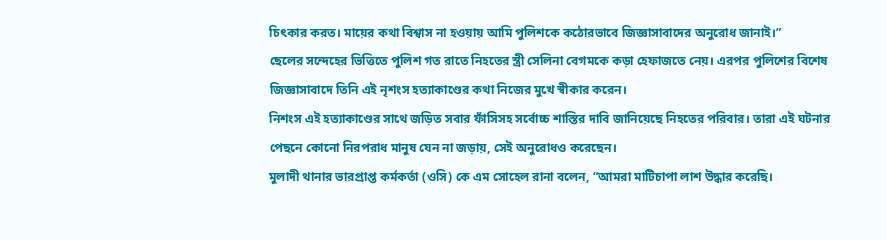চিৎকার করত। মায়ের কথা বিশ্বাস না হওয়ায় আমি পুলিশকে কঠোরভাবে জিজ্ঞাসাবাদের অনুরোধ জানাই।”
ছেলের সন্দেহের ভিত্তিতে পুলিশ গত রাতে নিহতের স্ত্রী সেলিনা বেগমকে কড়া হেফাজতে নেয়। এরপর পুলিশের বিশেষ জিজ্ঞাসাবাদে তিনি এই নৃশংস হত্যাকাণ্ডের কথা নিজের মুখে স্বীকার করেন।
নিশংস এই হত্যাকাণ্ডের সাথে জড়িত সবার ফাঁসিসহ সর্বোচ্চ শাস্তির দাবি জানিয়েছে নিহতের পরিবার। তারা এই ঘটনার পেছনে কোনো নিরপরাধ মানুষ যেন না জড়ায়, সেই অনুরোধও করেছেন।
মুলাদী থানার ভারপ্রাপ্ত কর্মকর্তা (ওসি) কে এম সোহেল রানা বলেন, “আমরা মাটিচাপা লাশ উদ্ধার করেছি।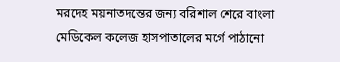মরদেহ ময়নাতদন্তের জন্য বরিশাল শেরে বাংলা মেডিকেল কলেজ হাসপাতালের মর্গে পাঠানো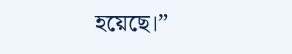হয়েছে।”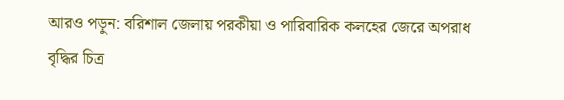আরও পড়ুন: বরিশাল জেলায় পরকীয়া ও পারিবারিক কলহের জেরে অপরাধ বৃদ্ধির চিত্র